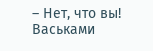– Нет, что вы! Васьками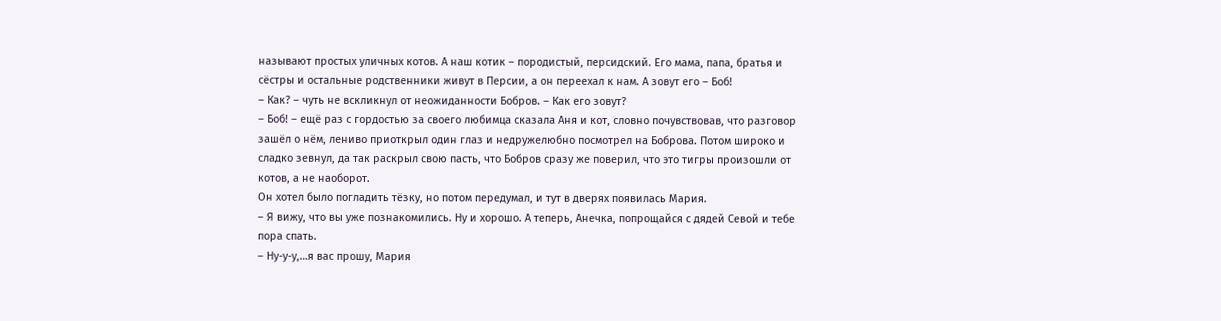называют простых уличных котов. А наш котик – породистый, персидский. Его мама, папа, братья и сёстры и остальные родственники живут в Персии, а он переехал к нам. А зовут его – Боб!
– Как? – чуть не вскликнул от неожиданности Бобров. – Как его зовут?
– Боб! – ещё раз с гордостью за своего любимца сказала Аня и кот, словно почувствовав, что разговор зашёл о нём, лениво приоткрыл один глаз и недружелюбно посмотрел на Боброва. Потом широко и сладко зевнул, да так раскрыл свою пасть, что Бобров сразу же поверил, что это тигры произошли от котов, а не наоборот.
Он хотел было погладить тёзку, но потом передумал, и тут в дверях появилась Мария.
– Я вижу, что вы уже познакомились. Ну и хорошо. А теперь, Анечка, попрощайся с дядей Севой и тебе пора спать.
– Ну-у-у,…я вас прошу, Мария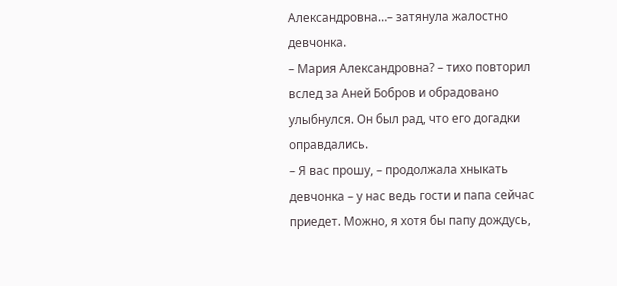Александровна…– затянула жалостно девчонка.
– Мария Александровна? – тихо повторил вслед за Аней Бобров и обрадовано улыбнулся. Он был рад, что его догадки оправдались.
– Я вас прошу, – продолжала хныкать девчонка – у нас ведь гости и папа сейчас приедет. Можно, я хотя бы папу дождусь,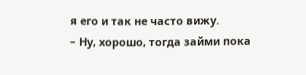я его и так не часто вижу.
– Ну, хорошо, тогда займи пока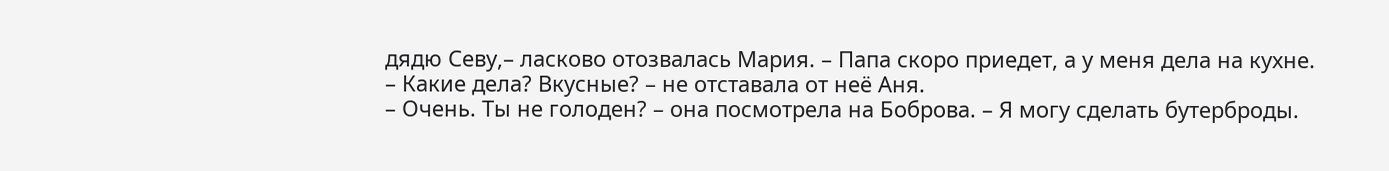дядю Севу,– ласково отозвалась Мария. – Папа скоро приедет, а у меня дела на кухне.
– Какие дела? Вкусные? – не отставала от неё Аня.
– Очень. Ты не голоден? – она посмотрела на Боброва. – Я могу сделать бутерброды.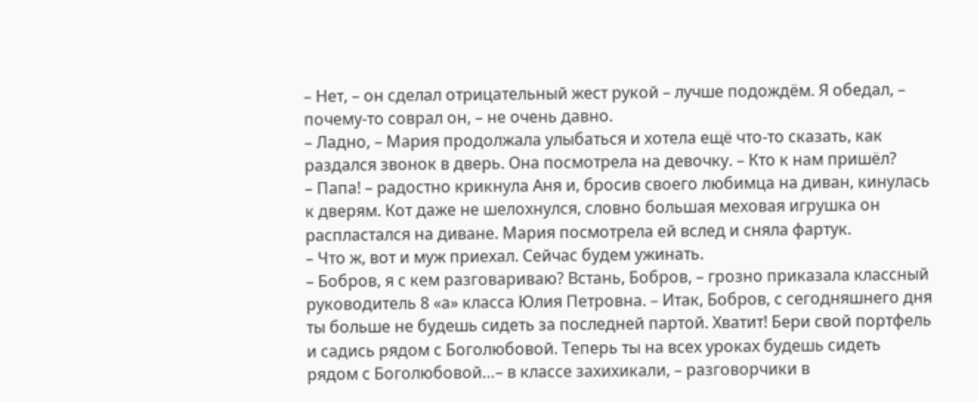– Нет, – он сделал отрицательный жест рукой – лучше подождём. Я обедал, – почему-то соврал он, – не очень давно.
– Ладно, – Мария продолжала улыбаться и хотела ещё что-то сказать, как раздался звонок в дверь. Она посмотрела на девочку. – Кто к нам пришёл?
– Папа! – радостно крикнула Аня и, бросив своего любимца на диван, кинулась к дверям. Кот даже не шелохнулся, словно большая меховая игрушка он распластался на диване. Мария посмотрела ей вслед и сняла фартук.
– Что ж, вот и муж приехал. Сейчас будем ужинать.
– Бобров, я с кем разговариваю? Встань, Бобров, – грозно приказала классный руководитель 8 «а» класса Юлия Петровна. – Итак, Бобров, с сегодняшнего дня ты больше не будешь сидеть за последней партой. Хватит! Бери свой портфель и садись рядом с Боголюбовой. Теперь ты на всех уроках будешь сидеть рядом с Боголюбовой…– в классе захихикали, – разговорчики в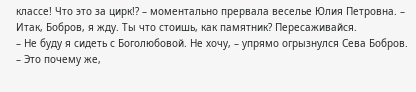классе! Что это за цирк!? – моментально прервала веселье Юлия Петровна. – Итак, Бобров, я жду. Ты что стоишь, как памятник? Пересаживайся.
– Не буду я сидеть с Боголюбовой. Не хочу, – упрямо огрызнулся Сева Бобров.
– Это почему же,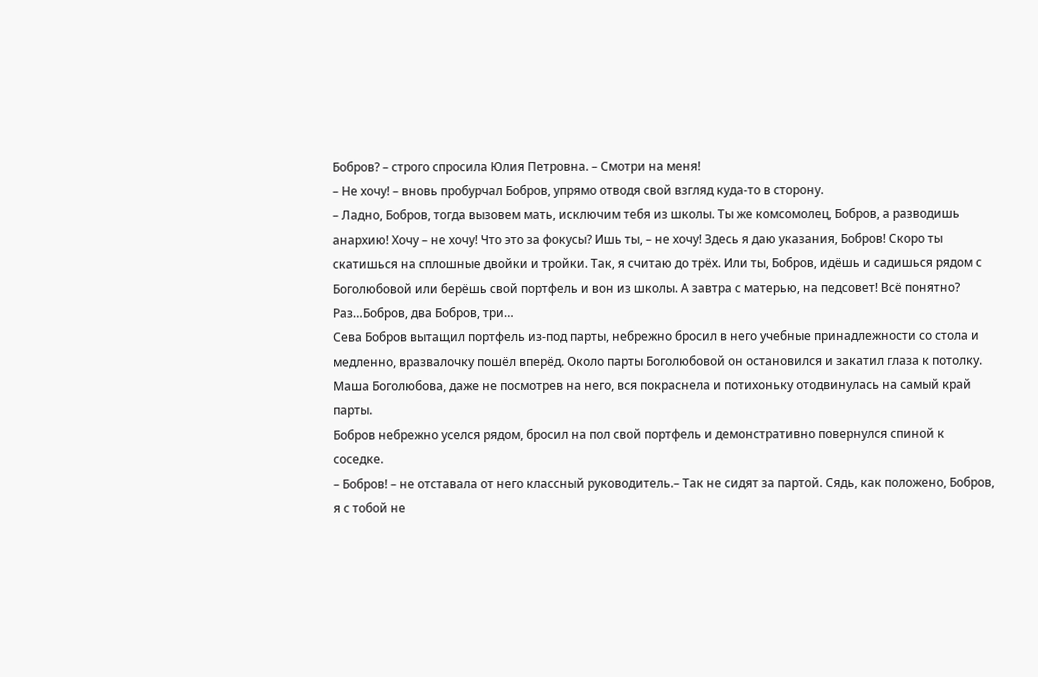Бобров? – строго спросила Юлия Петровна. – Смотри на меня!
– Не хочу! – вновь пробурчал Бобров, упрямо отводя свой взгляд куда-то в сторону.
– Ладно, Бобров, тогда вызовем мать, исключим тебя из школы. Ты же комсомолец, Бобров, а разводишь анархию! Хочу – не хочу! Что это за фокусы? Ишь ты, – не хочу! Здесь я даю указания, Бобров! Скоро ты скатишься на сплошные двойки и тройки. Так, я считаю до трёх. Или ты, Бобров, идёшь и садишься рядом с Боголюбовой или берёшь свой портфель и вон из школы. А завтра с матерью, на педсовет! Всё понятно? Раз…Бобров, два Бобров, три…
Сева Бобров вытащил портфель из-под парты, небрежно бросил в него учебные принадлежности со стола и медленно, вразвалочку пошёл вперёд. Около парты Боголюбовой он остановился и закатил глаза к потолку. Маша Боголюбова, даже не посмотрев на него, вся покраснела и потихоньку отодвинулась на самый край парты.
Бобров небрежно уселся рядом, бросил на пол свой портфель и демонстративно повернулся спиной к соседке.
– Бобров! – не отставала от него классный руководитель.– Так не сидят за партой. Сядь, как положено, Бобров, я с тобой не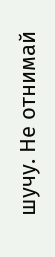шучу. Не отнимай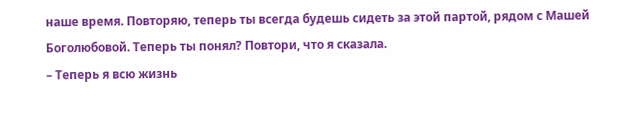наше время. Повторяю, теперь ты всегда будешь сидеть за этой партой, рядом с Машей Боголюбовой. Теперь ты понял? Повтори, что я сказала.
– Теперь я всю жизнь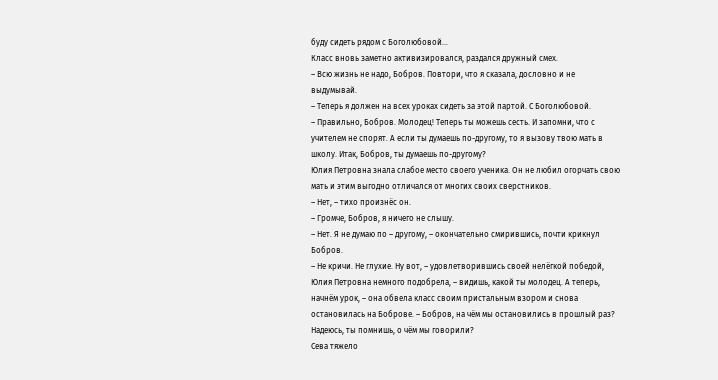буду сидеть рядом с Боголюбовой…
Класс вновь заметно активизировался, раздался дружный смех.
– Всю жизнь не надо, Бобров. Повтори, что я сказала, дословно и не выдумывай.
– Теперь я должен на всех уроках сидеть за этой партой. С Боголюбовой.
– Правильно, Бобров. Молодец! Теперь ты можешь сесть. И запомни, что с учителем не спорят. А если ты думаешь по-другому, то я вызову твою мать в школу. Итак, Бобров, ты думаешь по-другому?
Юлия Петровна знала слабое место своего ученика. Он не любил огорчать свою мать и этим выгодно отличался от многих своих сверстников.
– Нет, – тихо произнёс он.
– Громче, Бобров, я ничего не слышу.
– Нет. Я не думаю по – другому, – окончательно смирившись, почти крикнул Бобров.
– Не кричи. Не глухие. Ну вот, – удовлетворившись своей нелёгкой победой, Юлия Петровна немного подобрела, – видишь, какой ты молодец. А теперь, начнём урок, – она обвела класс своим пристальным взором и снова остановилась на Боброве. – Бобров, на чём мы остановились в прошлый раз? Надеюсь, ты помнишь, о чём мы говорили?
Сева тяжело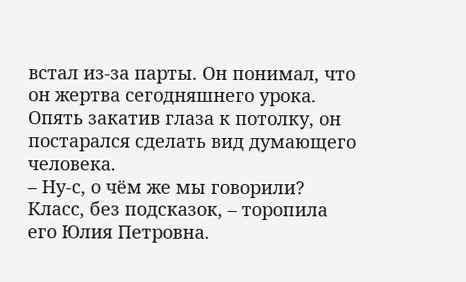встал из-за парты. Он понимал, что он жертва сегодняшнего урока. Опять закатив глаза к потолку, он постарался сделать вид думающего человека.
– Ну-с, о чём же мы говорили? Класс, без подсказок, – торопила его Юлия Петровна.